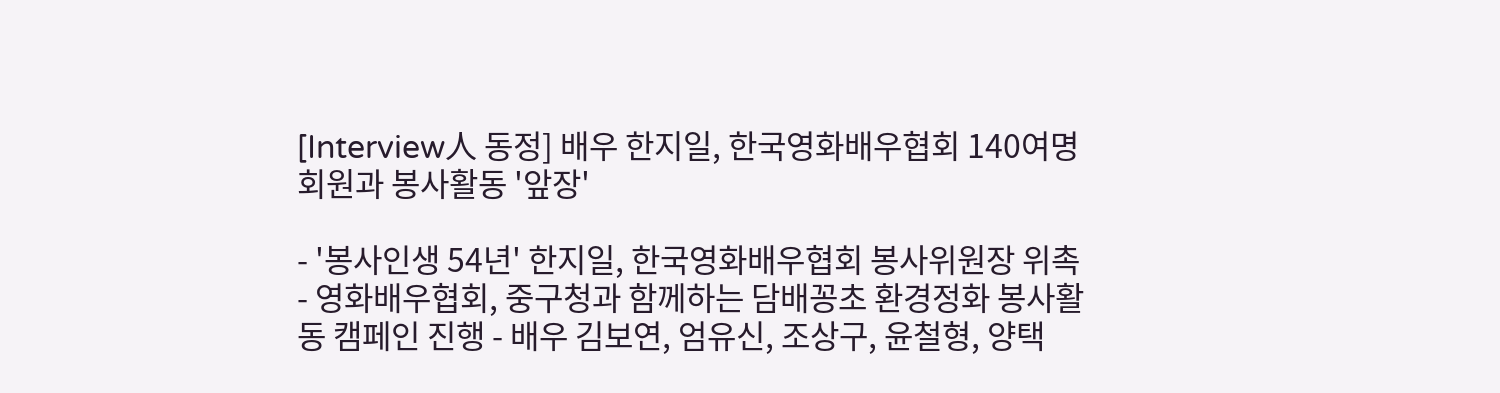[Interview人 동정] 배우 한지일, 한국영화배우협회 140여명 회원과 봉사활동 '앞장'

- '봉사인생 54년' 한지일, 한국영화배우협회 봉사위원장 위촉 - 영화배우협회, 중구청과 함께하는 담배꽁초 환경정화 봉사활동 캠페인 진행 - 배우 김보연, 엄유신, 조상구, 윤철형, 양택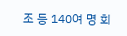조 등 140여 명 회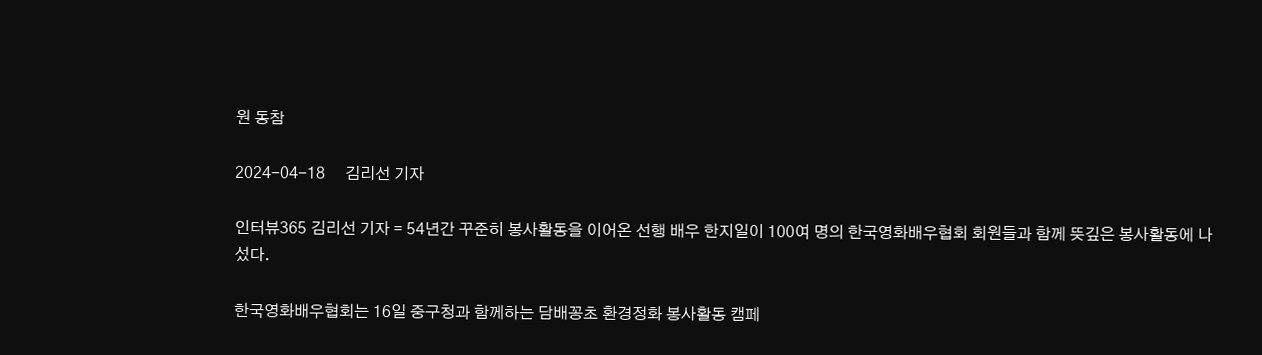원 동참

2024-04-18     김리선 기자

인터뷰365 김리선 기자 = 54년간 꾸준히 봉사활동을 이어온 선행 배우 한지일이 100여 명의 한국영화배우협회 회원들과 함께 뜻깊은 봉사활동에 나섰다.

한국영화배우협회는 16일 중구청과 함께하는 담배꽁초 환경정화 봉사활동 캠페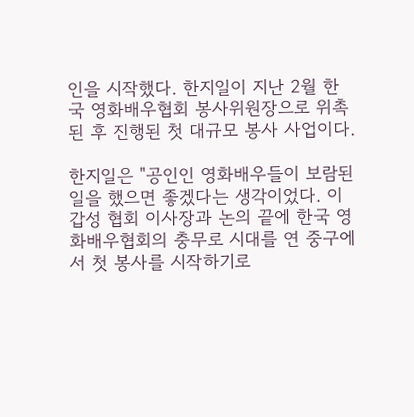인을 시작했다. 한지일이 지난 2월 한국 영화배우협회 봉사위원장으로 위촉된 후 진행된 첫 대규모 봉사 사업이다.

한지일은 "공인인 영화배우들이 보람된 일을 했으면 좋겠다는 생각이었다. 이갑성 협회 이사장과 논의 끝에 한국 영화배우협회의 충무로 시대를 연 중구에서 첫 봉사를 시작하기로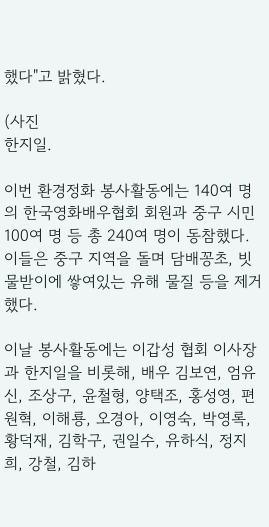했다"고 밝혔다.

(사진
한지일.

이번 환경정화 봉사활동에는 140여 명의 한국영화배우협회 회원과 중구 시민 100여 명 등 총 240여 명이 동참했다. 이들은 중구 지역을 돌며 담배꽁초, 빗물받이에 쌓여있는 유해 물질 등을 제거했다.

이날 봉사활동에는 이갑성 협회 이사장과 한지일을 비롯해, 배우 김보연, 엄유신, 조상구, 윤철형, 양택조, 홍성영, 편원혁, 이해룡, 오경아, 이영숙, 박영록, 황덕재, 김학구, 권일수, 유하식, 정지희, 강철, 김하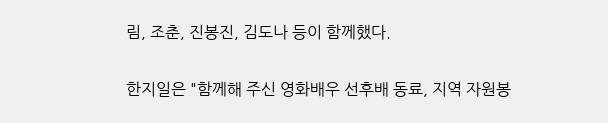림, 조춘, 진봉진, 김도나 등이 함께했다.

한지일은 "함께해 주신 영화배우 선후배 동료, 지역 자원봉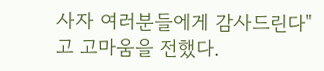사자 여러분들에게 감사드린다"고 고마움을 전했다.